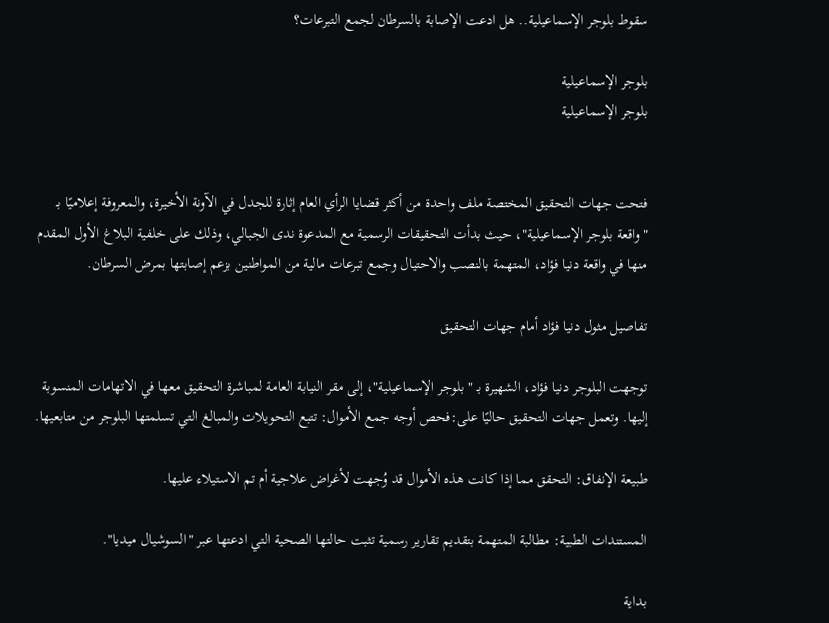سقوط بلوجر الإسماعيلية.. هل ادعت الإصابة بالسرطان لجمع التبرعات؟

بلوجر الإسماعيلية
بلوجر الإسماعيلية


فتحت جهات التحقيق المختصة ملف واحدة من أكثر قضايا الرأي العام إثارة للجدل في الآونة الأخيرة، والمعروفة إعلاميًا بـ "واقعة بلوجر الإسماعيلية"، حيث بدأت التحقيقات الرسمية مع المدعوة ندى الجبالي، وذلك على خلفية البلاغ الأول المقدم منها في واقعة دنيا فؤاد، المتهمة بالنصب والاحتيال وجمع تبرعات مالية من المواطنين بزعم إصابتها بمرض السرطان.

تفاصيل مثول دنيا فؤاد أمام جهات التحقيق

توجهت البلوجر دنيا فؤاد، الشهيرة بـ "بلوجر الإسماعيلية"، إلى مقر النيابة العامة لمباشرة التحقيق معها في الاتهامات المنسوبة إليها. وتعمل جهات التحقيق حاليًا على:فحص أوجه جمع الأموال: تتبع التحويلات والمبالغ التي تسلمتها البلوجر من متابعيها.

طبيعة الإنفاق: التحقق مما إذا كانت هذه الأموال قد وُجهت لأغراض علاجية أم تم الاستيلاء عليها.

المستندات الطبية: مطالبة المتهمة بتقديم تقارير رسمية تثبت حالتها الصحية التي ادعتها عبر "السوشيال ميديا".

بداية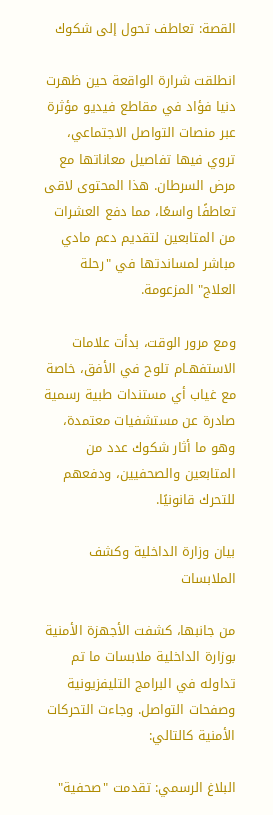القصة: تعاطف تحول إلى شكوك

انطلقت شرارة الواقعة حين ظهرت دنيا فؤاد في مقاطع فيديو مؤثرة عبر منصات التواصل الاجتماعي، تروي فيها تفاصيل معاناتها مع مرض السرطان. هذا المحتوى لاقى تعاطفًا واسعًا، مما دفع العشرات من المتابعين لتقديم دعم مادي مباشر لمساندتها في "رحلة العلاج" المزعومة.

ومع مرور الوقت، بدأت علامات الاستفهـام تلوح في الأفق، خاصة مع غياب أي مستندات طبية رسمية صادرة عن مستشفيات معتمدة، وهو ما أثار شكوك عدد من المتابعين والصحفيين، ودفعهم للتحرك قانونيًا.

بيان وزارة الداخلية وكشف الملابسات

من جانبها، كشفت الأجهزة الأمنية بوزارة الداخلية ملابسات ما تم تداوله في البرامج التليفزيونية وصفحات التواصل. وجاءت التحركات الأمنية كالتالي:

البلاغ الرسمي: تقدمت "صحفية"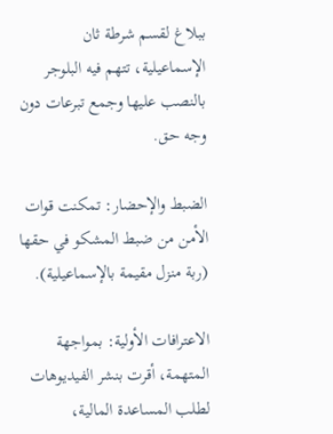ببلاغ لقسم شرطة ثان الإسماعيلية، تتهم فيه البلوجر بالنصب عليها وجمع تبرعات دون وجه حق.

الضبط والإحضار: تمكنت قوات الأمن من ضبط المشكو في حقها (ربة منزل مقيمة بالإسماعيلية).

الاعترافات الأولية: بمواجهة المتهمة، أقرت بنشر الفيديوهات لطلب المساعدة المالية،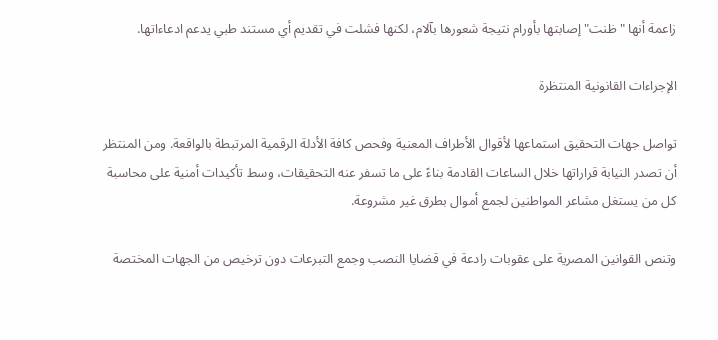زاعمة أنها "ظنت" إصابتها بأورام نتيجة شعورها بآلام، لكنها فشلت في تقديم أي مستند طبي يدعم ادعاءاتها.

الإجراءات القانونية المنتظرة

تواصل جهات التحقيق استماعها لأقوال الأطراف المعنية وفحص كافة الأدلة الرقمية المرتبطة بالواقعة. ومن المنتظر أن تصدر النيابة قراراتها خلال الساعات القادمة بناءً على ما تسفر عنه التحقيقات، وسط تأكيدات أمنية على محاسبة كل من يستغل مشاعر المواطنين لجمع أموال بطرق غير مشروعة.

وتنص القوانين المصرية على عقوبات رادعة في قضايا النصب وجمع التبرعات دون ترخيص من الجهات المختصة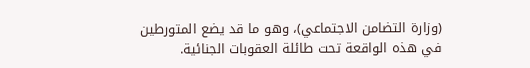(وزارة التضامن الاجتماعي)، وهو ما قد يضع المتورطين في هذه الواقعة تحت طائلة العقوبات الجنائية.